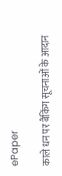ePaper

काले धन पर बैंकिंग सूचनाओं के आदान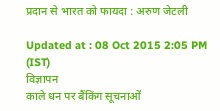प्रदान से भारत को फायदा : अरुण जेटली

Updated at : 08 Oct 2015 2:05 PM (IST)
विज्ञापन
काले धन पर बैंकिंग सूचनाओं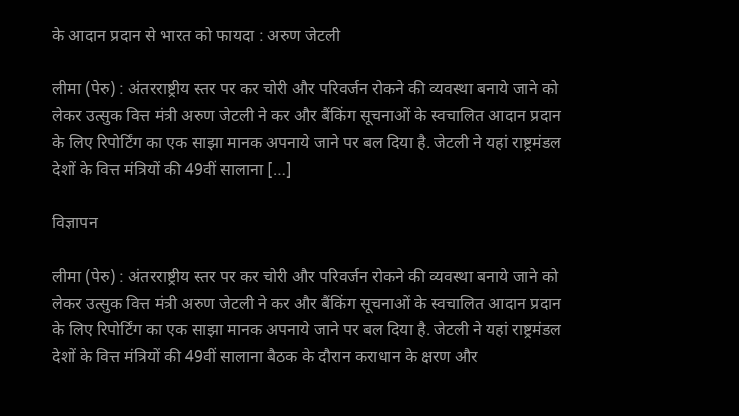के आदान प्रदान से भारत को फायदा : अरुण जेटली

लीमा (पेरु) : अंतरराष्ट्रीय स्तर पर कर चोरी और परिवर्जन रोकने की व्यवस्था बनाये जाने को लेकर उत्सुक वित्त मंत्री अरुण जेटली ने कर और बैंकिंग सूचनाओं के स्वचालित आदान प्रदान के लिए रिपोर्टिंग का एक साझा मानक अपनाये जाने पर बल दिया है. जेटली ने यहां राष्ट्रमंडल देशों के वित्त मंत्रियों की 49वीं सालाना […]

विज्ञापन

लीमा (पेरु) : अंतरराष्ट्रीय स्तर पर कर चोरी और परिवर्जन रोकने की व्यवस्था बनाये जाने को लेकर उत्सुक वित्त मंत्री अरुण जेटली ने कर और बैंकिंग सूचनाओं के स्वचालित आदान प्रदान के लिए रिपोर्टिंग का एक साझा मानक अपनाये जाने पर बल दिया है. जेटली ने यहां राष्ट्रमंडल देशों के वित्त मंत्रियों की 49वीं सालाना बैठक के दौरान कराधान के क्षरण और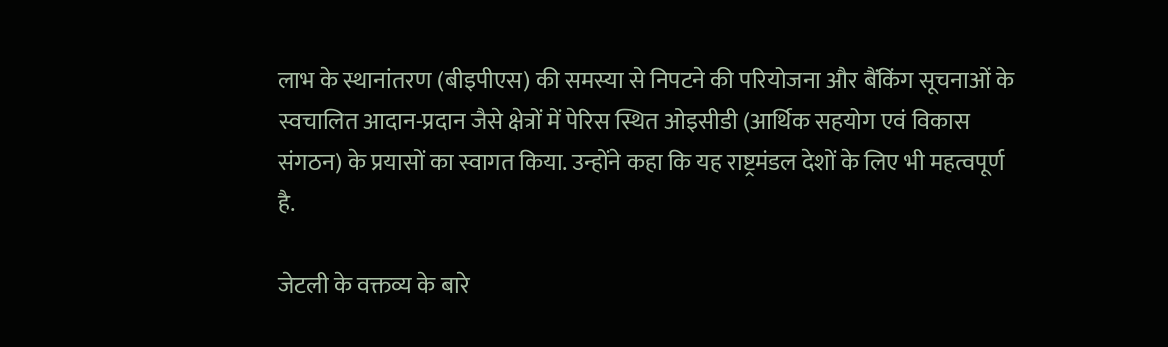लाभ के स्थानांतरण (बीइपीएस) की समस्या से निपटने की परियोजना और बैंकिंग सूचनाओं के स्वचालित आदान-प्रदान जैसे क्षेत्रों में पेरिस स्थित ओइसीडी (आर्थिक सहयोग एवं विकास संगठन) के प्रयासों का स्वागत किया. उन्होंने कहा कि यह राष्ट्रमंडल देशों के लिए भी महत्वपूर्ण है.

जेटली के वक्तव्य के बारे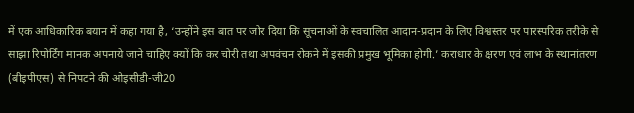में एक आधिकारिक बयान में कहा गया है, ‘उन्होंने इस बात पर जोर दिया कि सूचनाओं के स्वचालित आदान-प्रदान के लिए विश्वस्तर पर पारस्परिक तरीके से साझा रिपोर्टिंग मानक अपनाये जाने चाहिए क्यों कि कर चोरी तथा अपवंचन रोकने में इसकी प्रमुख भूमिका होगी.’ कराधार के क्षरण एवं लाभ के स्थानांतरण (बीइपीएस) से निपटने की ओइसीडी-जी20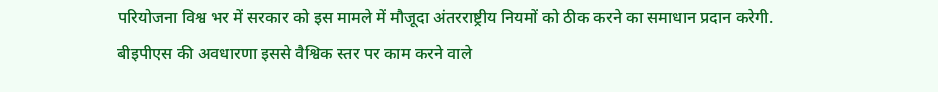परियोजना विश्व भर में सरकार को इस मामले में मौजूदा अंतरराष्ट्रीय नियमों को ठीक करने का समाधान प्रदान करेगी. बीइपीएस की अवधारणा इससे वैश्विक स्तर पर काम करने वाले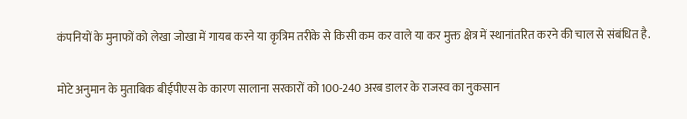कंपनियों के मुनाफों को लेखा जोखा में गायब करने या कृत्रिम तरीके से किसी कम कर वाले या कर मुक्त क्षेत्र में स्थानांतरित करने की चाल से संबंधित है.

मोटे अनुमान के मुताबिक बीईपीएस के कारण सालाना सरकारों को 100-240 अरब डालर के राजस्व का नुकसान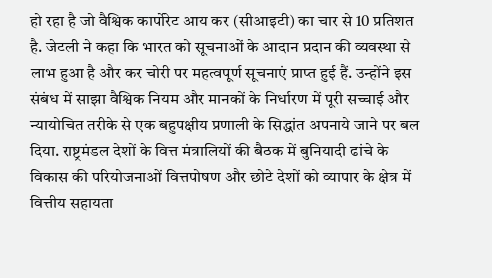हो रहा है जो वैश्विक कार्पोरेट आय कर (सीआइटी) का चार से 10 प्रतिशत है. जेटली ने कहा कि भारत को सूचनाओं के आदान प्रदान की व्यवस्था से लाभ हुआ है और कर चोरी पर महत्वपूर्ण सूचनाएं प्राप्त हुई हैं. उन्होंने इस संबंध में साझा वैश्विक नियम और मानकों के निर्धारण में पूरी सच्चाई और न्यायोचित तरीके से एक बहुपक्षीय प्रणाली के सिद्धांत अपनाये जाने पर बल दिया. राष्ट्रमंडल देशों के वित्त मंत्रालियों की बैठक में बुनियादी ढांचे के विकास की परियोजनाओं वित्तपोषण और छोटे देशों को व्यापार के क्षेत्र में वित्तीय सहायता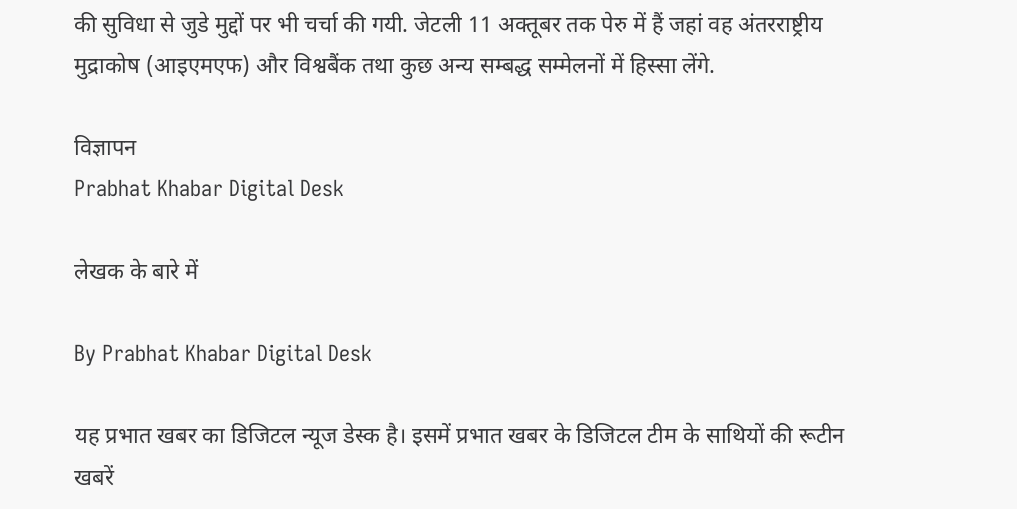की सुविधा से जुडे मुद्दों पर भी चर्चा की गयी. जेटली 11 अक्तूबर तक पेरु में हैं जहां वह अंतरराष्ट्रीय मुद्राकोष (आइएमएफ) और विश्वबैंक तथा कुछ अन्य सम्बद्ध सम्मेलनों में हिस्सा लेंगे.

विज्ञापन
Prabhat Khabar Digital Desk

लेखक के बारे में

By Prabhat Khabar Digital Desk

यह प्रभात खबर का डिजिटल न्यूज डेस्क है। इसमें प्रभात खबर के डिजिटल टीम के साथियों की रूटीन खबरें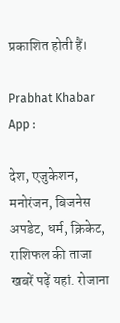प्रकाशित होती हैं।

Prabhat Khabar App :

देश, एजुकेशन, मनोरंजन, बिजनेस अपडेट, धर्म, क्रिकेट, राशिफल की ताजा खबरें पढ़ें यहां. रोजाना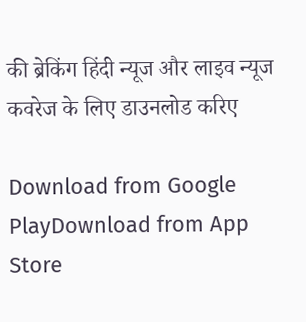की ब्रेकिंग हिंदी न्यूज और लाइव न्यूज कवरेज के लिए डाउनलोड करिए

Download from Google PlayDownload from App Store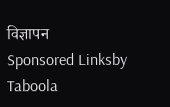विज्ञापन
Sponsored Linksby Taboola